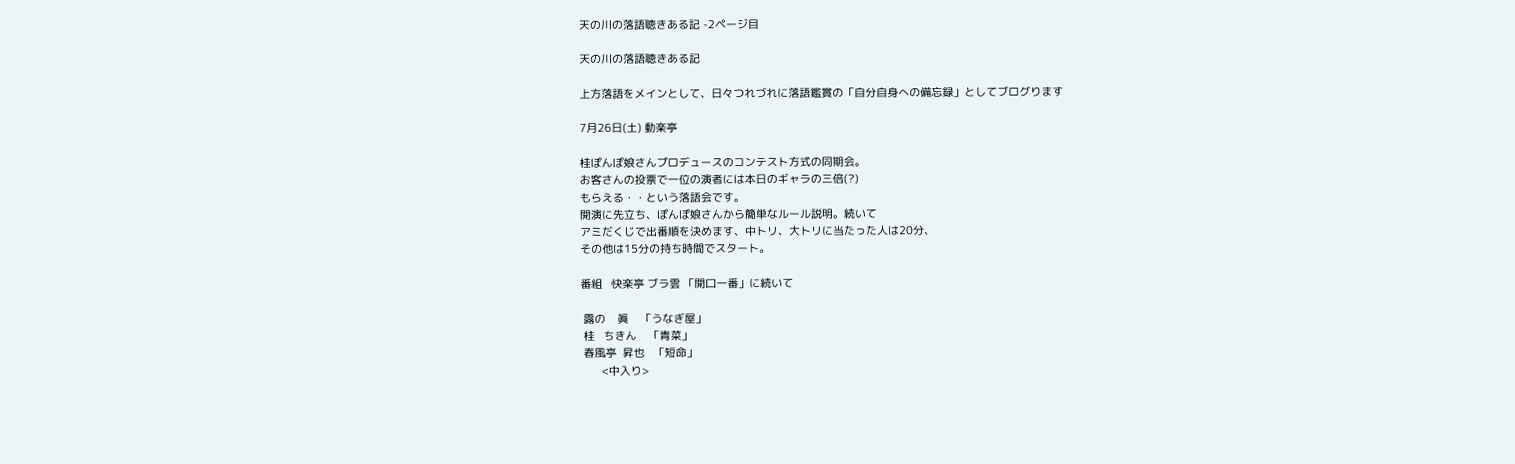天の川の落語聴きある記 -2ページ目

天の川の落語聴きある記

上方落語をメインとして、日々つれづれに落語鑑賞の「自分自身への備忘録」としてブログります

7月26日(土) 動楽亭

桂ぽんぽ娘さんプロデュースのコンテスト方式の同期会。
お客さんの投票で一位の演者には本日のギャラの三倍(?)
もらえる・・という落語会です。
開演に先立ち、ぽんぽ娘さんから簡単なルール説明。続いて
アミだくじで出番順を決めます、中トリ、大トリに当たった人は20分、
その他は15分の持ち時間でスタート。

番組   快楽亭 ブラ雲 「開口一番」に続いて

 露の    眞    「うなぎ屋」
 桂   ちきん    「青菜」
 春風亭  昇也   「短命」
       <中入り>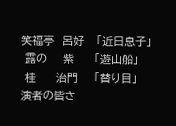笑福亭  呂好   「近日息子」
 露の    紫     「遊山船」
 桂     治門    「替り目」
演者の皆さ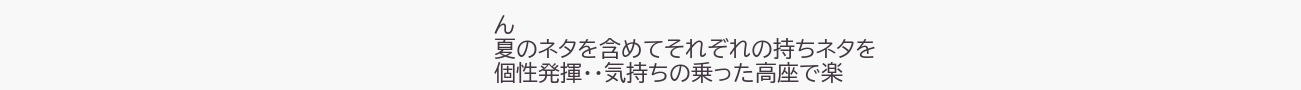ん
夏のネタを含めてそれぞれの持ちネタを
個性発揮・・気持ちの乗った高座で楽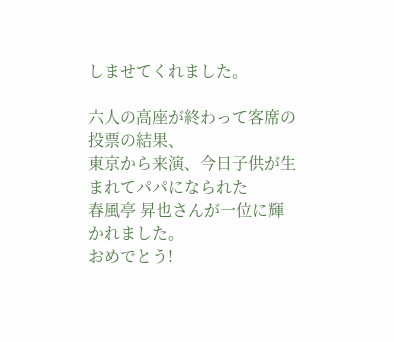しませてくれました。

六人の高座が終わって客席の投票の結果、
東京から来演、今日子供が生まれてパパになられた
春風亭 昇也さんが一位に輝かれました。
おめでとう!